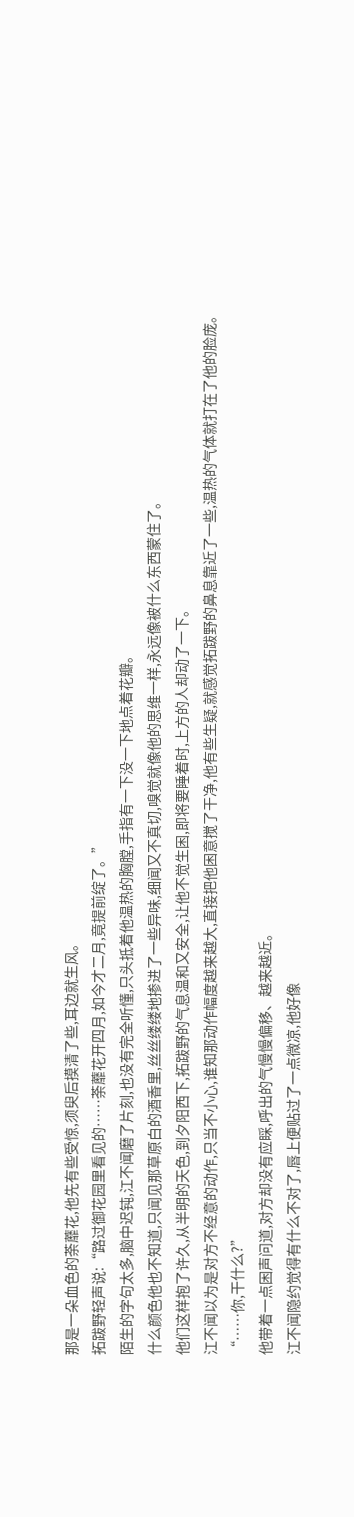那是一朵血色的荼蘼花,他先有些受惊,须臾后摸清了些,耳边就生风。
拓跋野轻声说:“路过御花园里看见的……荼蘼花开四月,如今才二月,竟提前绽了。”
陌生的字句太多,脑中迟钝,江不闻磨了片刻,也没有完全听懂,只头抵着他温热的胸膛,手指有一下没一下地点着花瓣。
什么颜色他也不知道,只闻见那草原白的酒香里,丝丝缕缕地掺进了一些异味,细闻又不真切,嗅觉就像他的思维一样,永远像被什么东西蒙住了。
他们这样抱了许久,从半明的天色,到夕阳西下,拓跋野的气息温和又安全,让他不觉生困,即将要睡着时,上方的人却动了一下。
江不闻以为是对方不经意的动作,只当不小心,谁知那动作幅度越来越大,直接把他困意搅了干净,他有些生疑,就感觉拓跋野的鼻息靠近了一些,温热的气体就打在了他的脸庞。
“……你,干什么?”
他带着一点困声问道,对方却没有应睬,呼出的气慢慢偏移、越来越近。
江不闻隐约觉得有什么不对了,唇上便贴过了一点微凉,他好像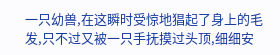一只幼兽,在这瞬时受惊地猖起了身上的毛发,只不过又被一只手抚摸过头顶,细细安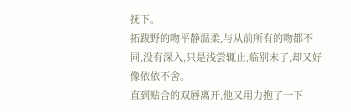抚下。
拓跋野的吻平静温柔,与从前所有的吻都不同,没有深入,只是浅尝辄止,临别末了,却又好像依依不舍。
直到贴合的双唇离开,他又用力抱了一下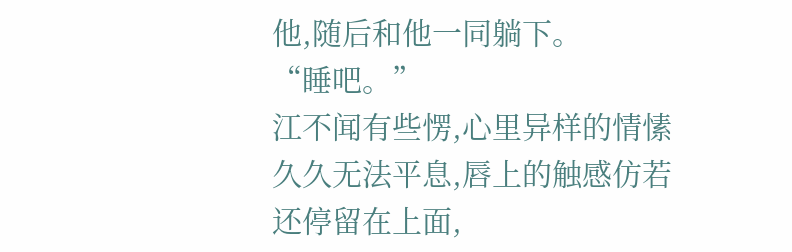他,随后和他一同躺下。
“睡吧。”
江不闻有些愣,心里异样的情愫久久无法平息,唇上的触感仿若还停留在上面,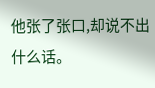他张了张口,却说不出什么话。